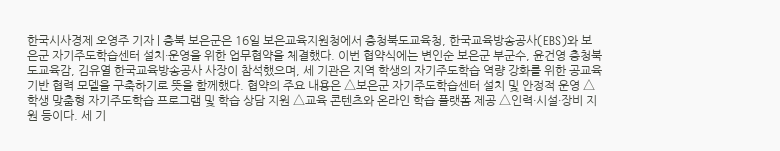한국시사경제 오영주 기자 | 충북 보은군은 16일 보은교육지원청에서 충청북도교육청, 한국교육방송공사(EBS)와 보은군 자기주도학습센터 설치·운영을 위한 업무협약을 체결했다. 이번 협약식에는 변인순 보은군 부군수, 윤건영 충청북도교육감, 김유열 한국교육방송공사 사장이 참석했으며, 세 기관은 지역 학생의 자기주도학습 역량 강화를 위한 공교육 기반 협력 모델을 구축하기로 뜻을 함께했다. 협약의 주요 내용은 △보은군 자기주도학습센터 설치 및 안정적 운영 △학생 맞춤형 자기주도학습 프로그램 및 학습 상담 지원 △교육 콘텐츠와 온라인 학습 플랫폼 제공 △인력·시설·장비 지원 등이다. 세 기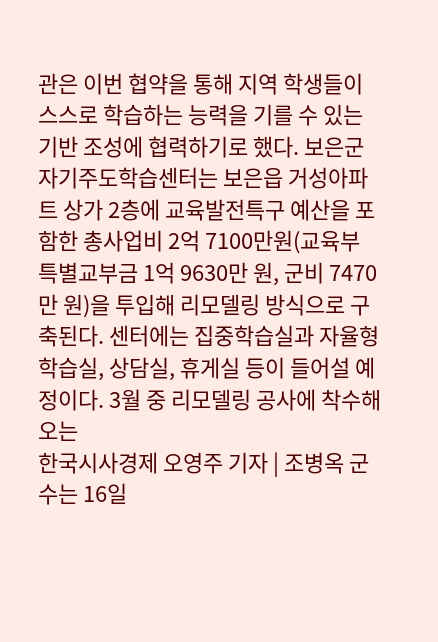관은 이번 협약을 통해 지역 학생들이 스스로 학습하는 능력을 기를 수 있는 기반 조성에 협력하기로 했다. 보은군 자기주도학습센터는 보은읍 거성아파트 상가 2층에 교육발전특구 예산을 포함한 총사업비 2억 7100만원(교육부 특별교부금 1억 9630만 원, 군비 7470만 원)을 투입해 리모델링 방식으로 구축된다. 센터에는 집중학습실과 자율형 학습실, 상담실, 휴게실 등이 들어설 예정이다. 3월 중 리모델링 공사에 착수해 오는
한국시사경제 오영주 기자 | 조병옥 군수는 16일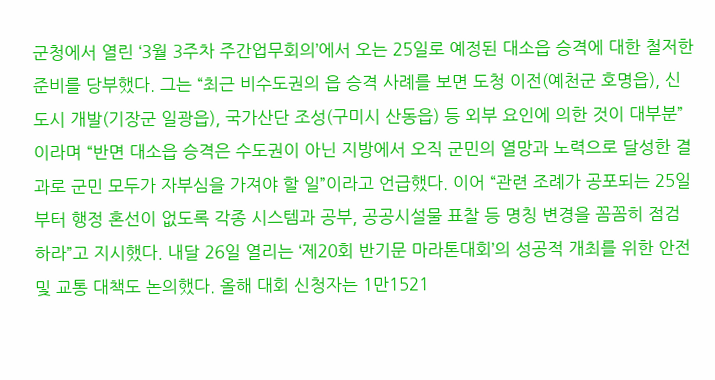군청에서 열린 ‘3월 3주차 주간업무회의’에서 오는 25일로 예정된 대소읍 승격에 대한 철저한 준비를 당부했다. 그는 “최근 비수도권의 읍 승격 사례를 보면 도청 이전(예천군 호명읍), 신도시 개발(기장군 일광읍), 국가산단 조성(구미시 산동읍) 등 외부 요인에 의한 것이 대부분”이라며 “반면 대소읍 승격은 수도권이 아닌 지방에서 오직 군민의 열망과 노력으로 달성한 결과로 군민 모두가 자부심을 가져야 할 일”이라고 언급했다. 이어 “관련 조례가 공포되는 25일부터 행정 혼선이 없도록 각종 시스템과 공부, 공공시설물 표찰 등 명칭 변경을 꼼꼼히 점검하라”고 지시했다. 내달 26일 열리는 ‘제20회 반기문 마라톤대회’의 성공적 개최를 위한 안전 및 교통 대책도 논의했다. 올해 대회 신청자는 1만1521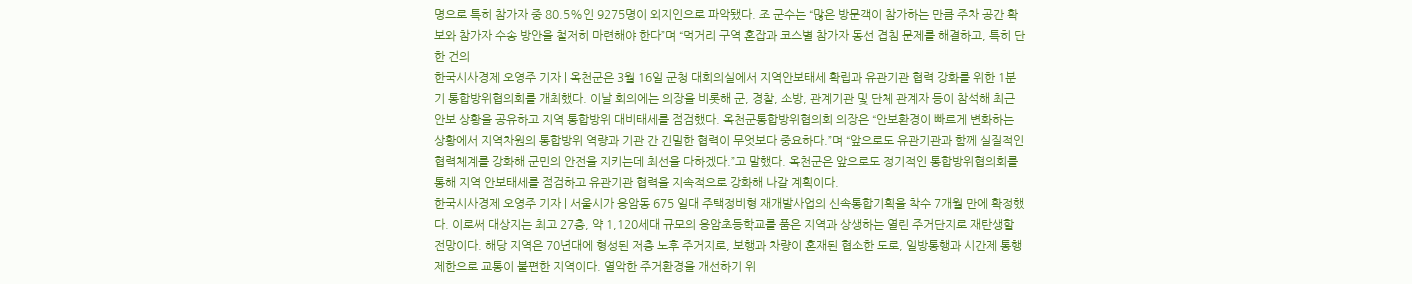명으로 특히 참가자 중 80.5%인 9275명이 외지인으로 파악됐다. 조 군수는 “많은 방문객이 참가하는 만큼 주차 공간 확보와 참가자 수송 방안을 철저히 마련해야 한다”며 “먹거리 구역 혼잡과 코스별 참가자 동선 겹침 문제를 해결하고, 특히 단 한 건의
한국시사경제 오영주 기자 | 옥천군은 3월 16일 군청 대회의실에서 지역안보태세 확립과 유관기관 협력 강화를 위한 1분기 통합방위협의회를 개최했다. 이날 회의에는 의장을 비롯해 군, 경찰, 소방, 관계기관 및 단체 관계자 등이 참석해 최근 안보 상황을 공유하고 지역 통합방위 대비태세를 점검했다. 옥천군통합방위협의회 의장은 “안보환경이 빠르게 변화하는 상황에서 지역차원의 통합방위 역량과 기관 간 긴밀한 협력이 무엇보다 중요하다.”며 “앞으로도 유관기관과 함께 실질적인 협력체계를 강화해 군민의 안전을 지키는데 최선을 다하겠다.”고 말했다. 옥천군은 앞으로도 정기적인 통합방위협의회를 통해 지역 안보태세를 점검하고 유관기관 협력을 지속적으로 강화해 나갈 계획이다.
한국시사경제 오영주 기자 | 서울시가 응암동 675 일대 주택정비형 재개발사업의 신속통합기획을 착수 7개월 만에 확정했다. 이로써 대상지는 최고 27층, 약 1,120세대 규모의 응암초등학교를 품은 지역과 상생하는 열린 주거단지로 재탄생할 전망이다. 해당 지역은 70년대에 형성된 저층 노후 주거지로, 보행과 차량이 혼재된 협소한 도로, 일방통행과 시간제 통행 제한으로 교통이 불편한 지역이다. 열악한 주거환경을 개선하기 위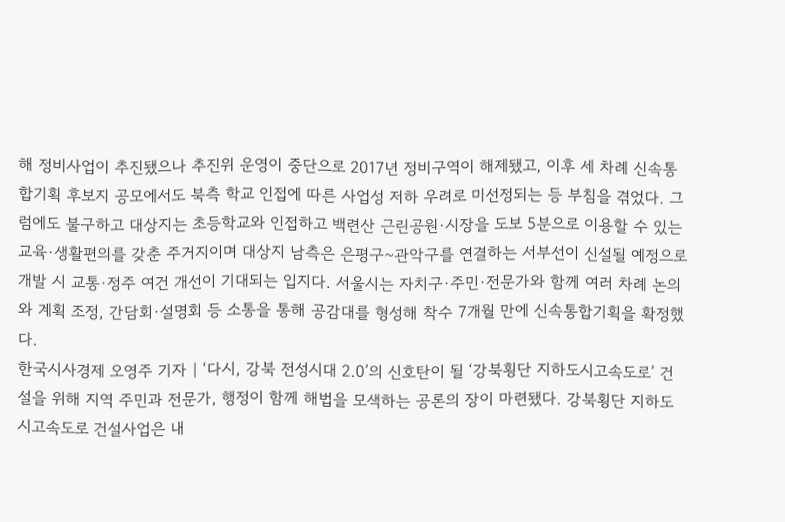해 정비사업이 추진됐으나 추진위 운영이 중단으로 2017년 정비구역이 해제됐고, 이후 세 차례 신속통합기획 후보지 공모에서도 북측 학교 인접에 따른 사업성 저하 우려로 미선정되는 등 부침을 겪었다. 그럼에도 불구하고 대상지는 초등학교와 인접하고 백련산 근린공원·시장을 도보 5분으로 이용할 수 있는 교육·생활편의를 갖춘 주거지이며 대상지 남측은 은평구~관악구를 연결하는 서부선이 신설될 예정으로 개발 시 교통·정주 여건 개선이 기대되는 입지다. 서울시는 자치구·주민·전문가와 함께 여러 차례 논의와 계획 조정, 간담회·설명회 등 소통을 통해 공감대를 형성해 착수 7개월 만에 신속통합기획을 확정했다.
한국시사경제 오영주 기자 | ‘다시, 강북 전성시대 2.0’의 신호탄이 될 ‘강북횡단 지하도시고속도로’ 건설을 위해 지역 주민과 전문가, 행정이 함께 해법을 모색하는 공론의 장이 마련됐다. 강북횡단 지하도시고속도로 건설사업은 내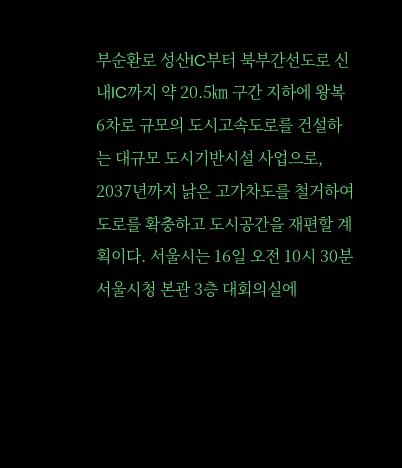부순환로 성산IC부터 북부간선도로 신내IC까지 약 20.5㎞ 구간 지하에 왕복 6차로 규모의 도시고속도로를 건설하는 대규모 도시기반시설 사업으로, 2037년까지 낡은 고가차도를 철거하여 도로를 확충하고 도시공간을 재편할 계획이다. 서울시는 16일 오전 10시 30분 서울시청 본관 3층 대회의실에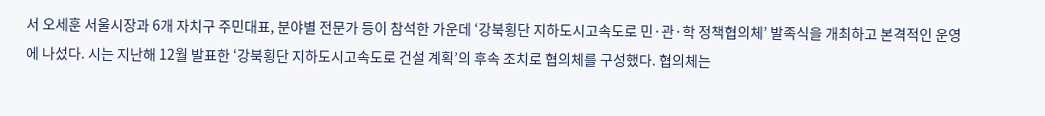서 오세훈 서울시장과 6개 자치구 주민대표, 분야별 전문가 등이 참석한 가운데 ‘강북횡단 지하도시고속도로 민·관·학 정책협의체’ 발족식을 개최하고 본격적인 운영에 나섰다. 시는 지난해 12월 발표한 ‘강북횡단 지하도시고속도로 건설 계획’의 후속 조치로 협의체를 구성했다. 협의체는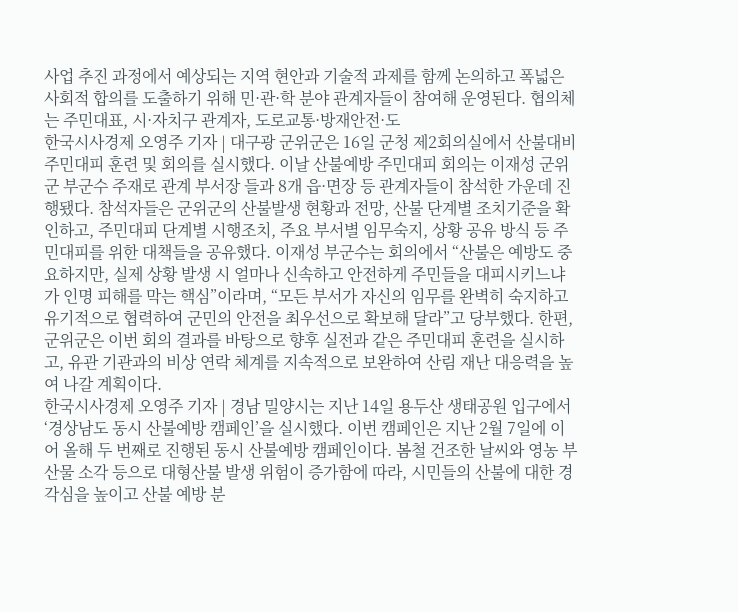사업 추진 과정에서 예상되는 지역 현안과 기술적 과제를 함께 논의하고 폭넓은 사회적 합의를 도출하기 위해 민·관·학 분야 관계자들이 참여해 운영된다. 협의체는 주민대표, 시·자치구 관계자, 도로교통·방재안전·도
한국시사경제 오영주 기자 | 대구광 군위군은 16일 군청 제2회의실에서 산불대비 주민대피 훈련 및 회의를 실시했다. 이날 산불예방 주민대피 회의는 이재성 군위군 부군수 주재로 관계 부서장 들과 8개 읍·면장 등 관계자들이 참석한 가운데 진행됐다. 참석자들은 군위군의 산불발생 현황과 전망, 산불 단계별 조치기준을 확인하고, 주민대피 단계별 시행조치, 주요 부서별 임무숙지, 상황 공유 방식 등 주민대피를 위한 대책들을 공유했다. 이재성 부군수는 회의에서 “산불은 예방도 중요하지만, 실제 상황 발생 시 얼마나 신속하고 안전하게 주민들을 대피시키느냐가 인명 피해를 막는 핵심”이라며, “모든 부서가 자신의 임무를 완벽히 숙지하고 유기적으로 협력하여 군민의 안전을 최우선으로 확보해 달라”고 당부했다. 한편, 군위군은 이번 회의 결과를 바탕으로 향후 실전과 같은 주민대피 훈련을 실시하고, 유관 기관과의 비상 연락 체계를 지속적으로 보완하여 산림 재난 대응력을 높여 나갈 계획이다.
한국시사경제 오영주 기자 | 경남 밀양시는 지난 14일 용두산 생태공원 입구에서 ‘경상남도 동시 산불예방 캠페인’을 실시했다. 이번 캠페인은 지난 2월 7일에 이어 올해 두 번째로 진행된 동시 산불예방 캠페인이다. 봄철 건조한 날씨와 영농 부산물 소각 등으로 대형산불 발생 위험이 증가함에 따라, 시민들의 산불에 대한 경각심을 높이고 산불 예방 분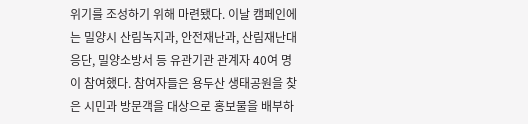위기를 조성하기 위해 마련됐다. 이날 캠페인에는 밀양시 산림녹지과, 안전재난과, 산림재난대응단, 밀양소방서 등 유관기관 관계자 40여 명이 참여했다. 참여자들은 용두산 생태공원을 찾은 시민과 방문객을 대상으로 홍보물을 배부하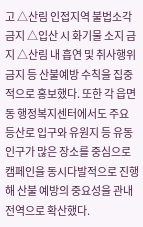고 △산림 인접지역 불법소각 금지 △입산 시 화기물 소지 금지 △산림 내 흡연 및 취사행위 금지 등 산불예방 수칙을 집중적으로 홍보했다. 또한 각 읍면동 행정복지센터에서도 주요 등산로 입구와 유원지 등 유동 인구가 많은 장소를 중심으로 캠페인을 동시다발적으로 진행해 산불 예방의 중요성을 관내 전역으로 확산했다.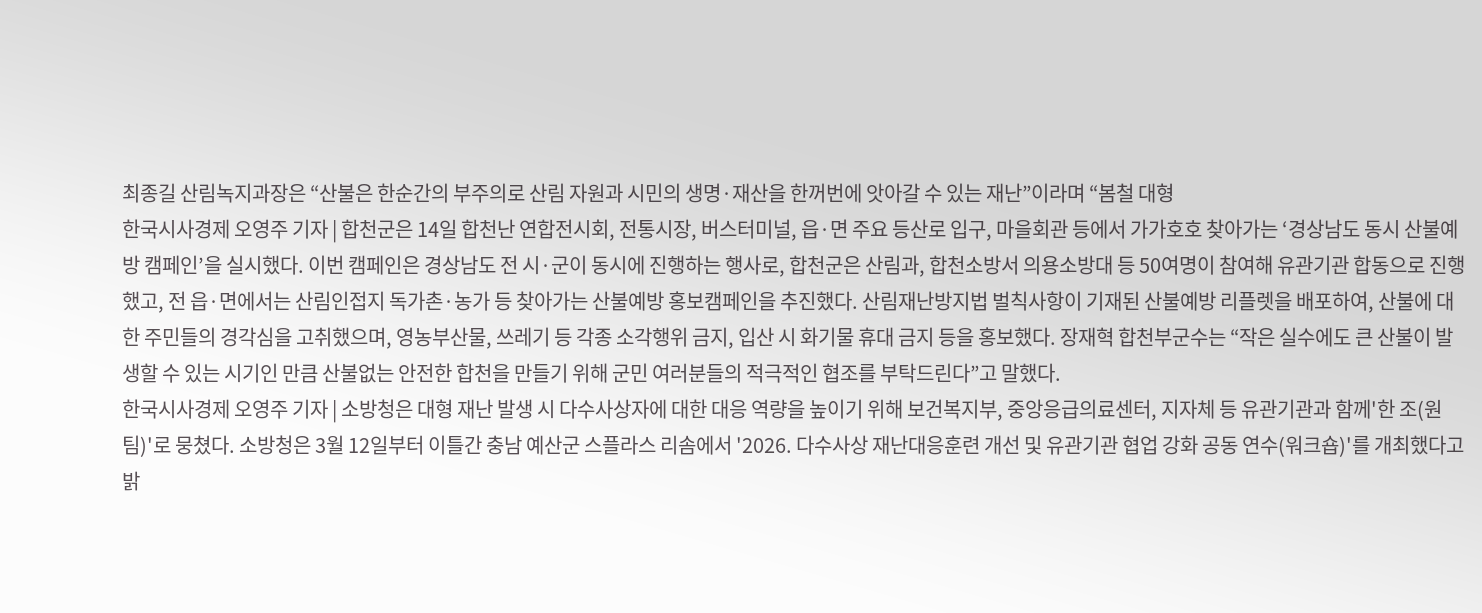최종길 산림녹지과장은 “산불은 한순간의 부주의로 산림 자원과 시민의 생명·재산을 한꺼번에 앗아갈 수 있는 재난”이라며 “봄철 대형
한국시사경제 오영주 기자 | 합천군은 14일 합천난 연합전시회, 전통시장, 버스터미널, 읍·면 주요 등산로 입구, 마을회관 등에서 가가호호 찾아가는 ‘경상남도 동시 산불예방 캠페인’을 실시했다. 이번 캠페인은 경상남도 전 시·군이 동시에 진행하는 행사로, 합천군은 산림과, 합천소방서 의용소방대 등 50여명이 참여해 유관기관 합동으로 진행했고, 전 읍·면에서는 산림인접지 독가촌·농가 등 찾아가는 산불예방 홍보캠페인을 추진했다. 산림재난방지법 벌칙사항이 기재된 산불예방 리플렛을 배포하여, 산불에 대한 주민들의 경각심을 고취했으며, 영농부산물, 쓰레기 등 각종 소각행위 금지, 입산 시 화기물 휴대 금지 등을 홍보했다. 장재혁 합천부군수는 “작은 실수에도 큰 산불이 발생할 수 있는 시기인 만큼 산불없는 안전한 합천을 만들기 위해 군민 여러분들의 적극적인 협조를 부탁드린다”고 말했다.
한국시사경제 오영주 기자 | 소방청은 대형 재난 발생 시 다수사상자에 대한 대응 역량을 높이기 위해 보건복지부, 중앙응급의료센터, 지자체 등 유관기관과 함께'한 조(원팀)'로 뭉쳤다. 소방청은 3월 12일부터 이틀간 충남 예산군 스플라스 리솜에서 '2026. 다수사상 재난대응훈련 개선 및 유관기관 협업 강화 공동 연수(워크숍)'를 개최했다고 밝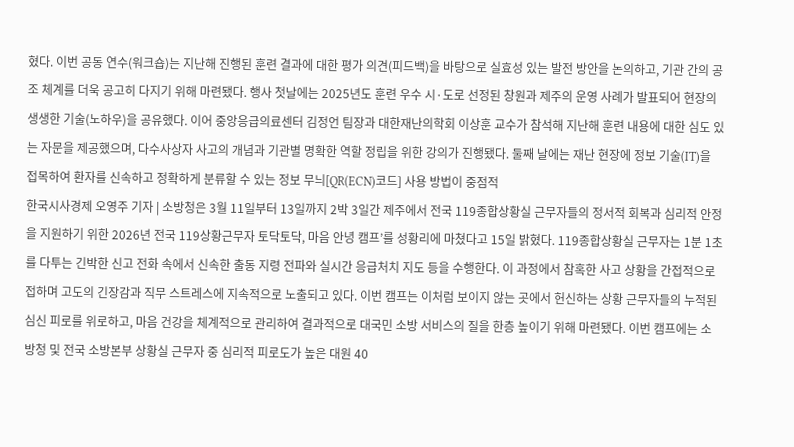혔다. 이번 공동 연수(워크숍)는 지난해 진행된 훈련 결과에 대한 평가 의견(피드백)을 바탕으로 실효성 있는 발전 방안을 논의하고, 기관 간의 공조 체계를 더욱 공고히 다지기 위해 마련됐다. 행사 첫날에는 2025년도 훈련 우수 시·도로 선정된 창원과 제주의 운영 사례가 발표되어 현장의 생생한 기술(노하우)을 공유했다. 이어 중앙응급의료센터 김정언 팀장과 대한재난의학회 이상훈 교수가 참석해 지난해 훈련 내용에 대한 심도 있는 자문을 제공했으며, 다수사상자 사고의 개념과 기관별 명확한 역할 정립을 위한 강의가 진행됐다. 둘째 날에는 재난 현장에 정보 기술(IT)을 접목하여 환자를 신속하고 정확하게 분류할 수 있는 정보 무늬[QR(ECN)코드] 사용 방법이 중점적
한국시사경제 오영주 기자 | 소방청은 3월 11일부터 13일까지 2박 3일간 제주에서 전국 119종합상황실 근무자들의 정서적 회복과 심리적 안정을 지원하기 위한 2026년 전국 119상황근무자 토닥토닥, 마음 안녕 캠프’를 성황리에 마쳤다고 15일 밝혔다. 119종합상황실 근무자는 1분 1초를 다투는 긴박한 신고 전화 속에서 신속한 출동 지령 전파와 실시간 응급처치 지도 등을 수행한다. 이 과정에서 참혹한 사고 상황을 간접적으로 접하며 고도의 긴장감과 직무 스트레스에 지속적으로 노출되고 있다. 이번 캠프는 이처럼 보이지 않는 곳에서 헌신하는 상황 근무자들의 누적된 심신 피로를 위로하고, 마음 건강을 체계적으로 관리하여 결과적으로 대국민 소방 서비스의 질을 한층 높이기 위해 마련됐다. 이번 캠프에는 소방청 및 전국 소방본부 상황실 근무자 중 심리적 피로도가 높은 대원 40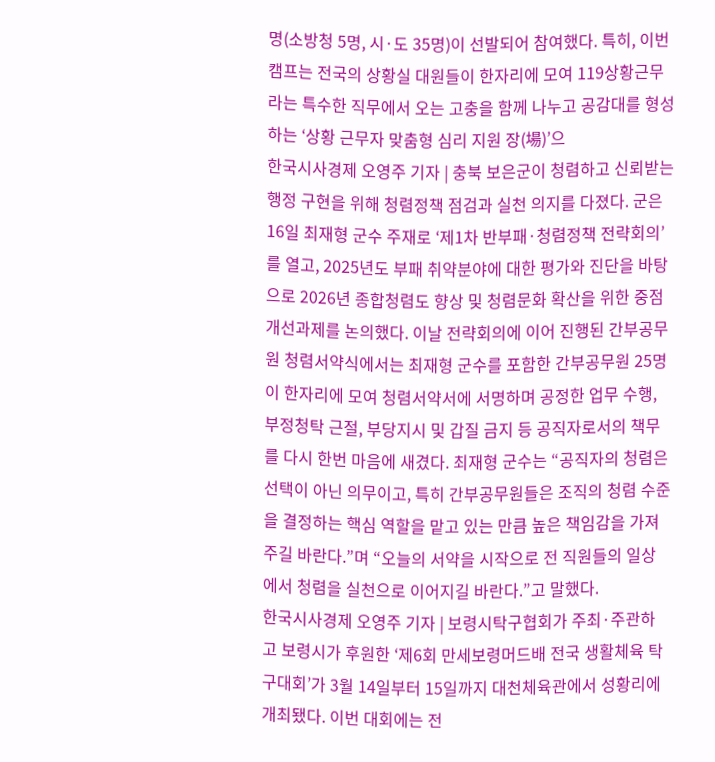명(소방청 5명, 시·도 35명)이 선발되어 참여했다. 특히, 이번 캠프는 전국의 상황실 대원들이 한자리에 모여 119상황근무라는 특수한 직무에서 오는 고충을 함께 나누고 공감대를 형성하는 ‘상황 근무자 맞춤형 심리 지원 장(場)’으
한국시사경제 오영주 기자 | 충북 보은군이 청렴하고 신뢰받는 행정 구현을 위해 청렴정책 점검과 실천 의지를 다졌다. 군은 16일 최재형 군수 주재로 ‘제1차 반부패·청렴정책 전략회의’를 열고, 2025년도 부패 취약분야에 대한 평가와 진단을 바탕으로 2026년 종합청렴도 향상 및 청렴문화 확산을 위한 중점 개선과제를 논의했다. 이날 전략회의에 이어 진행된 간부공무원 청렴서약식에서는 최재형 군수를 포함한 간부공무원 25명이 한자리에 모여 청렴서약서에 서명하며 공정한 업무 수행, 부정청탁 근절, 부당지시 및 갑질 금지 등 공직자로서의 책무를 다시 한번 마음에 새겼다. 최재형 군수는 “공직자의 청렴은 선택이 아닌 의무이고, 특히 간부공무원들은 조직의 청렴 수준을 결정하는 핵심 역할을 맡고 있는 만큼 높은 책임감을 가져주길 바란다.”며 “오늘의 서약을 시작으로 전 직원들의 일상에서 청렴을 실천으로 이어지길 바란다.”고 말했다.
한국시사경제 오영주 기자 | 보령시탁구협회가 주최·주관하고 보령시가 후원한 ‘제6회 만세보령머드배 전국 생활체육 탁구대회’가 3월 14일부터 15일까지 대천체육관에서 성황리에 개최됐다. 이번 대회에는 전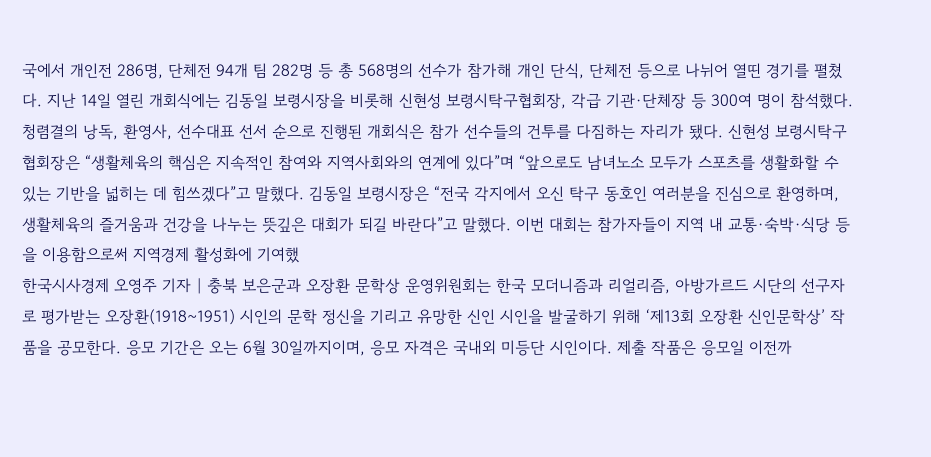국에서 개인전 286명, 단체전 94개 팀 282명 등 총 568명의 선수가 참가해 개인 단식, 단체전 등으로 나뉘어 열띤 경기를 펼쳤다. 지난 14일 열린 개회식에는 김동일 보령시장을 비롯해 신현성 보령시탁구협회장, 각급 기관·단체장 등 300여 명이 참석했다. 청렴결의 낭독, 환영사, 선수대표 선서 순으로 진행된 개회식은 참가 선수들의 건투를 다짐하는 자리가 됐다. 신현성 보령시탁구협회장은 “생활체육의 핵심은 지속적인 참여와 지역사회와의 연계에 있다”며 “앞으로도 남녀노소 모두가 스포츠를 생활화할 수 있는 기반을 넓히는 데 힘쓰겠다”고 말했다. 김동일 보령시장은 “전국 각지에서 오신 탁구 동호인 여러분을 진심으로 환영하며, 생활체육의 즐거움과 건강을 나누는 뜻깊은 대회가 되길 바란다”고 말했다. 이번 대회는 참가자들이 지역 내 교통·숙박·식당 등을 이용함으로써 지역경제 활성화에 기여했
한국시사경제 오영주 기자 | 충북 보은군과 오장환 문학상 운영위원회는 한국 모더니즘과 리얼리즘, 아방가르드 시단의 선구자로 평가받는 오장환(1918~1951) 시인의 문학 정신을 기리고 유망한 신인 시인을 발굴하기 위해 ‘제13회 오장환 신인문학상’ 작품을 공모한다. 응모 기간은 오는 6월 30일까지이며, 응모 자격은 국내외 미등단 시인이다. 제출 작품은 응모일 이전까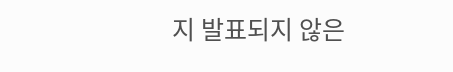지 발표되지 않은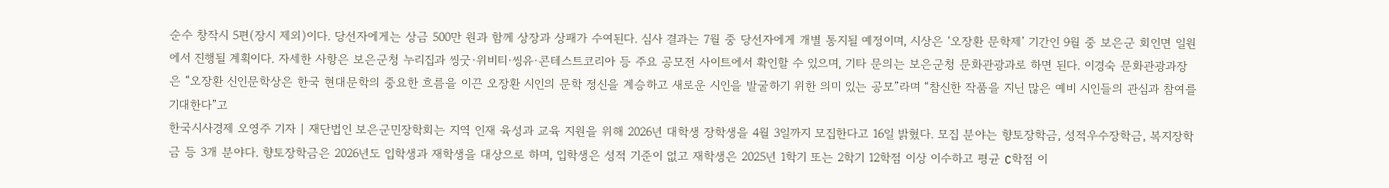순수 창작시 5편(장시 제외)이다. 당선자에게는 상금 500만 원과 함께 상장과 상패가 수여된다. 심사 결과는 7월 중 당선자에게 개별 통지될 예정이며, 시상은 ‘오장환 문학제’ 기간인 9월 중 보은군 회인면 일원에서 진행될 계획이다. 자세한 사항은 보은군청 누리집과 씽굿·위비티·씽유·콘테스트코리아 등 주요 공모전 사이트에서 확인할 수 있으며, 기타 문의는 보은군청 문화관광과로 하면 된다. 이경숙 문화관광과장은 “오장환 신인문학상은 한국 현대문학의 중요한 흐름을 이끈 오장환 시인의 문학 정신을 계승하고 새로운 시인을 발굴하기 위한 의미 있는 공모”라며 “참신한 작품을 지닌 많은 예비 시인들의 관심과 참여를 기대한다”고
한국시사경제 오영주 기자 | 재단법인 보은군민장학회는 지역 인재 육성과 교육 지원을 위해 2026년 대학생 장학생을 4월 3일까지 모집한다고 16일 밝혔다. 모집 분야는 향토장학금, 성적우수장학금, 복지장학금 등 3개 분야다. 향토장학금은 2026년도 입학생과 재학생을 대상으로 하며, 입학생은 성적 기준이 없고 재학생은 2025년 1학기 또는 2학기 12학점 이상 이수하고 평균 C학점 이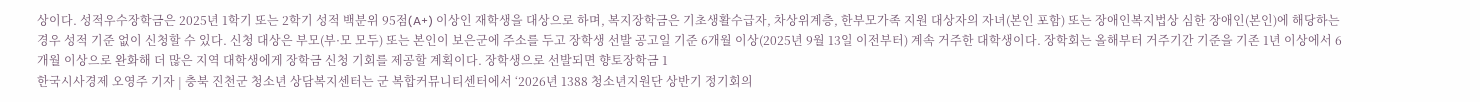상이다. 성적우수장학금은 2025년 1학기 또는 2학기 성적 백분위 95점(A+) 이상인 재학생을 대상으로 하며, 복지장학금은 기초생활수급자, 차상위계층, 한부모가족 지원 대상자의 자녀(본인 포함) 또는 장애인복지법상 심한 장애인(본인)에 해당하는 경우 성적 기준 없이 신청할 수 있다. 신청 대상은 부모(부·모 모두) 또는 본인이 보은군에 주소를 두고 장학생 선발 공고일 기준 6개월 이상(2025년 9월 13일 이전부터) 계속 거주한 대학생이다. 장학회는 올해부터 거주기간 기준을 기존 1년 이상에서 6개월 이상으로 완화해 더 많은 지역 대학생에게 장학금 신청 기회를 제공할 계획이다. 장학생으로 선발되면 향토장학금 1
한국시사경제 오영주 기자 | 충북 진천군 청소년 상담복지센터는 군 복합커뮤니티센터에서 ‘2026년 1388 청소년지원단 상반기 정기회의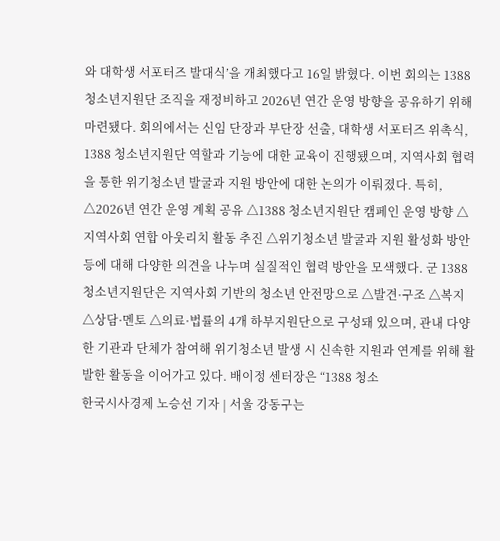와 대학생 서포터즈 발대식’을 개최했다고 16일 밝혔다. 이번 회의는 1388 청소년지원단 조직을 재정비하고 2026년 연간 운영 방향을 공유하기 위해 마련됐다. 회의에서는 신임 단장과 부단장 선출, 대학생 서포터즈 위촉식, 1388 청소년지원단 역할과 기능에 대한 교육이 진행됐으며, 지역사회 협력을 통한 위기청소년 발굴과 지원 방안에 대한 논의가 이뤄졌다. 특히, △2026년 연간 운영 계획 공유 △1388 청소년지원단 캠페인 운영 방향 △지역사회 연합 아웃리치 활동 추진 △위기청소년 발굴과 지원 활성화 방안 등에 대해 다양한 의견을 나누며 실질적인 협력 방안을 모색했다. 군 1388 청소년지원단은 지역사회 기반의 청소년 안전망으로 △발견·구조 △복지 △상담·멘토 △의료·법률의 4개 하부지원단으로 구성돼 있으며, 관내 다양한 기관과 단체가 참여해 위기청소년 발생 시 신속한 지원과 연계를 위해 활발한 활동을 이어가고 있다. 배이정 센터장은 “1388 청소
한국시사경제 노승선 기자 | 서울 강동구는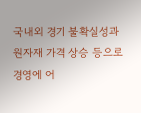국내외 경기 불확실성과 원자재 가격 상승 등으로 경영에 어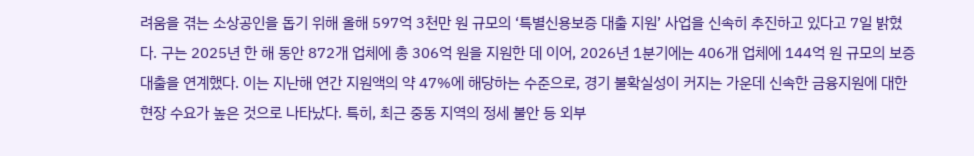려움을 겪는 소상공인을 돕기 위해 올해 597억 3천만 원 규모의 ‘특별신용보증 대출 지원’ 사업을 신속히 추진하고 있다고 7일 밝혔다. 구는 2025년 한 해 동안 872개 업체에 총 306억 원을 지원한 데 이어, 2026년 1분기에는 406개 업체에 144억 원 규모의 보증 대출을 연계했다. 이는 지난해 연간 지원액의 약 47%에 해당하는 수준으로, 경기 불확실성이 커지는 가운데 신속한 금융지원에 대한 현장 수요가 높은 것으로 나타났다. 특히, 최근 중동 지역의 정세 불안 등 외부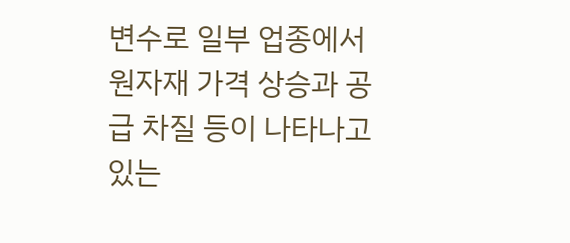변수로 일부 업종에서 원자재 가격 상승과 공급 차질 등이 나타나고 있는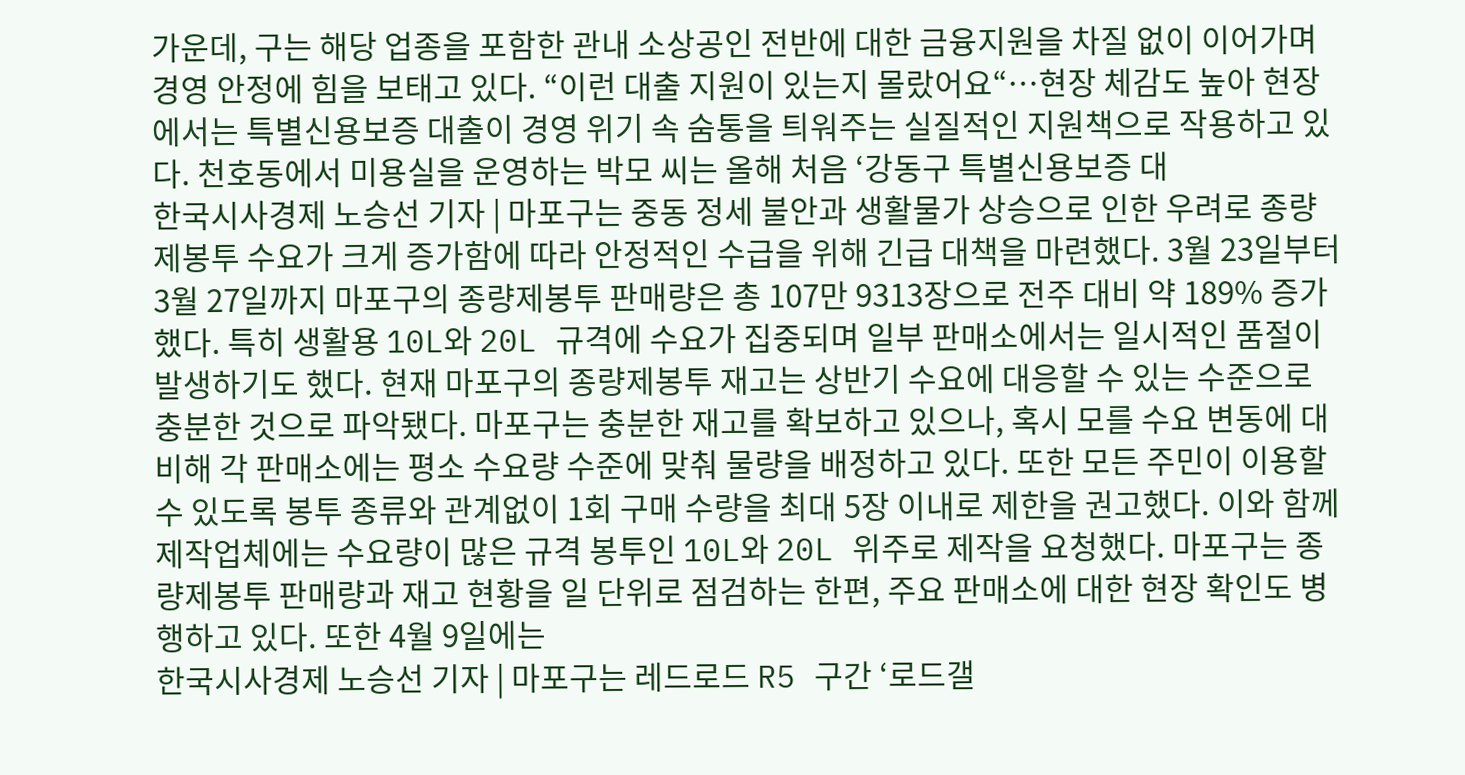가운데, 구는 해당 업종을 포함한 관내 소상공인 전반에 대한 금융지원을 차질 없이 이어가며 경영 안정에 힘을 보태고 있다. “이런 대출 지원이 있는지 몰랐어요“…현장 체감도 높아 현장에서는 특별신용보증 대출이 경영 위기 속 숨통을 틔워주는 실질적인 지원책으로 작용하고 있다. 천호동에서 미용실을 운영하는 박모 씨는 올해 처음 ‘강동구 특별신용보증 대
한국시사경제 노승선 기자 | 마포구는 중동 정세 불안과 생활물가 상승으로 인한 우려로 종량제봉투 수요가 크게 증가함에 따라 안정적인 수급을 위해 긴급 대책을 마련했다. 3월 23일부터 3월 27일까지 마포구의 종량제봉투 판매량은 총 107만 9313장으로 전주 대비 약 189% 증가했다. 특히 생활용 10L와 20L 규격에 수요가 집중되며 일부 판매소에서는 일시적인 품절이 발생하기도 했다. 현재 마포구의 종량제봉투 재고는 상반기 수요에 대응할 수 있는 수준으로 충분한 것으로 파악됐다. 마포구는 충분한 재고를 확보하고 있으나, 혹시 모를 수요 변동에 대비해 각 판매소에는 평소 수요량 수준에 맞춰 물량을 배정하고 있다. 또한 모든 주민이 이용할 수 있도록 봉투 종류와 관계없이 1회 구매 수량을 최대 5장 이내로 제한을 권고했다. 이와 함께 제작업체에는 수요량이 많은 규격 봉투인 10L와 20L 위주로 제작을 요청했다. 마포구는 종량제봉투 판매량과 재고 현황을 일 단위로 점검하는 한편, 주요 판매소에 대한 현장 확인도 병행하고 있다. 또한 4월 9일에는
한국시사경제 노승선 기자 | 마포구는 레드로드 R5 구간 ‘로드갤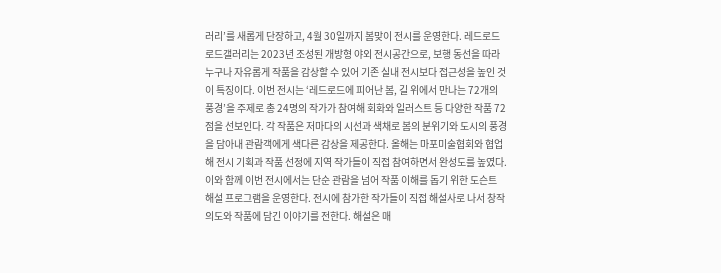러리’를 새롭게 단장하고, 4월 30일까지 봄맞이 전시를 운영한다. 레드로드 로드갤러리는 2023년 조성된 개방형 야외 전시공간으로, 보행 동선을 따라 누구나 자유롭게 작품을 감상할 수 있어 기존 실내 전시보다 접근성을 높인 것이 특징이다. 이번 전시는 ‘레드로드에 피어난 봄, 길 위에서 만나는 72개의 풍경’을 주제로 총 24명의 작가가 참여해 회화와 일러스트 등 다양한 작품 72점을 선보인다. 각 작품은 저마다의 시선과 색채로 봄의 분위기와 도시의 풍경을 담아내 관람객에게 색다른 감상을 제공한다. 올해는 마포미술협회와 협업해 전시 기획과 작품 선정에 지역 작가들이 직접 참여하면서 완성도를 높였다. 이와 함께 이번 전시에서는 단순 관람을 넘어 작품 이해를 돕기 위한 도슨트 해설 프로그램을 운영한다. 전시에 참가한 작가들이 직접 해설사로 나서 창작 의도와 작품에 담긴 이야기를 전한다. 해설은 매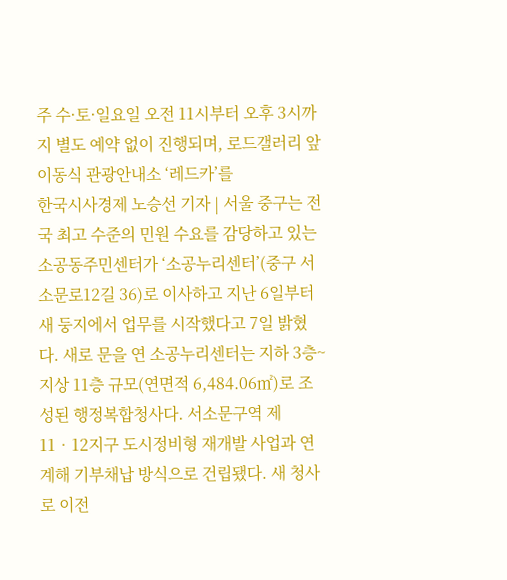주 수·토·일요일 오전 11시부터 오후 3시까지 별도 예약 없이 진행되며, 로드갤러리 앞 이동식 관광안내소 ‘레드카’를
한국시사경제 노승선 기자 | 서울 중구는 전국 최고 수준의 민원 수요를 감당하고 있는 소공동주민센터가 ‘소공누리센터’(중구 서소문로12길 36)로 이사하고 지난 6일부터 새 둥지에서 업무를 시작했다고 7일 밝혔다. 새로 문을 연 소공누리센터는 지하 3층~지상 11층 규모(연면적 6,484.06㎡)로 조성된 행정복합청사다. 서소문구역 제11‧12지구 도시정비형 재개발 사업과 연계해 기부채납 방식으로 건립됐다. 새 청사로 이전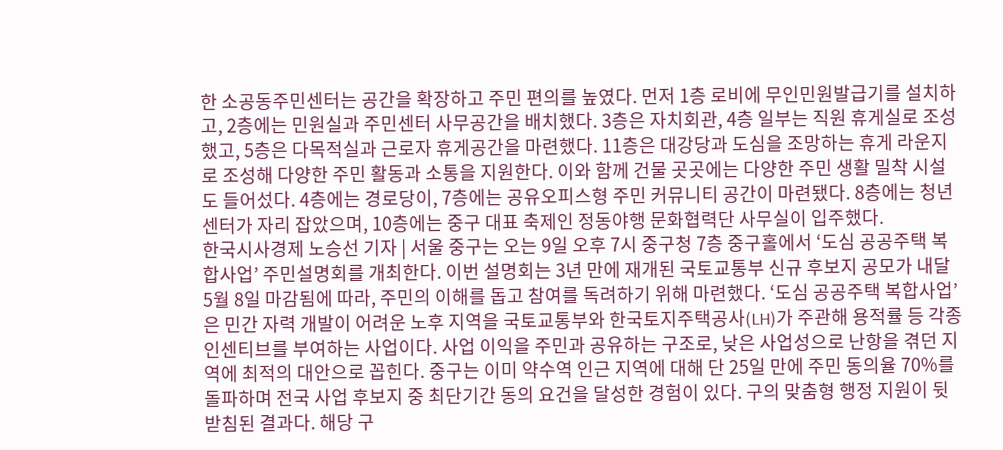한 소공동주민센터는 공간을 확장하고 주민 편의를 높였다. 먼저 1층 로비에 무인민원발급기를 설치하고, 2층에는 민원실과 주민센터 사무공간을 배치했다. 3층은 자치회관, 4층 일부는 직원 휴게실로 조성했고, 5층은 다목적실과 근로자 휴게공간을 마련했다. 11층은 대강당과 도심을 조망하는 휴게 라운지로 조성해 다양한 주민 활동과 소통을 지원한다. 이와 함께 건물 곳곳에는 다양한 주민 생활 밀착 시설도 들어섰다. 4층에는 경로당이, 7층에는 공유오피스형 주민 커뮤니티 공간이 마련됐다. 8층에는 청년센터가 자리 잡았으며, 10층에는 중구 대표 축제인 정동야행 문화협력단 사무실이 입주했다.
한국시사경제 노승선 기자 | 서울 중구는 오는 9일 오후 7시 중구청 7층 중구홀에서 ‘도심 공공주택 복합사업’ 주민설명회를 개최한다. 이번 설명회는 3년 만에 재개된 국토교통부 신규 후보지 공모가 내달 5월 8일 마감됨에 따라, 주민의 이해를 돕고 참여를 독려하기 위해 마련했다. ‘도심 공공주택 복합사업’은 민간 자력 개발이 어려운 노후 지역을 국토교통부와 한국토지주택공사(LH)가 주관해 용적률 등 각종 인센티브를 부여하는 사업이다. 사업 이익을 주민과 공유하는 구조로, 낮은 사업성으로 난항을 겪던 지역에 최적의 대안으로 꼽힌다. 중구는 이미 약수역 인근 지역에 대해 단 25일 만에 주민 동의율 70%를 돌파하며 전국 사업 후보지 중 최단기간 동의 요건을 달성한 경험이 있다. 구의 맞춤형 행정 지원이 뒷받침된 결과다. 해당 구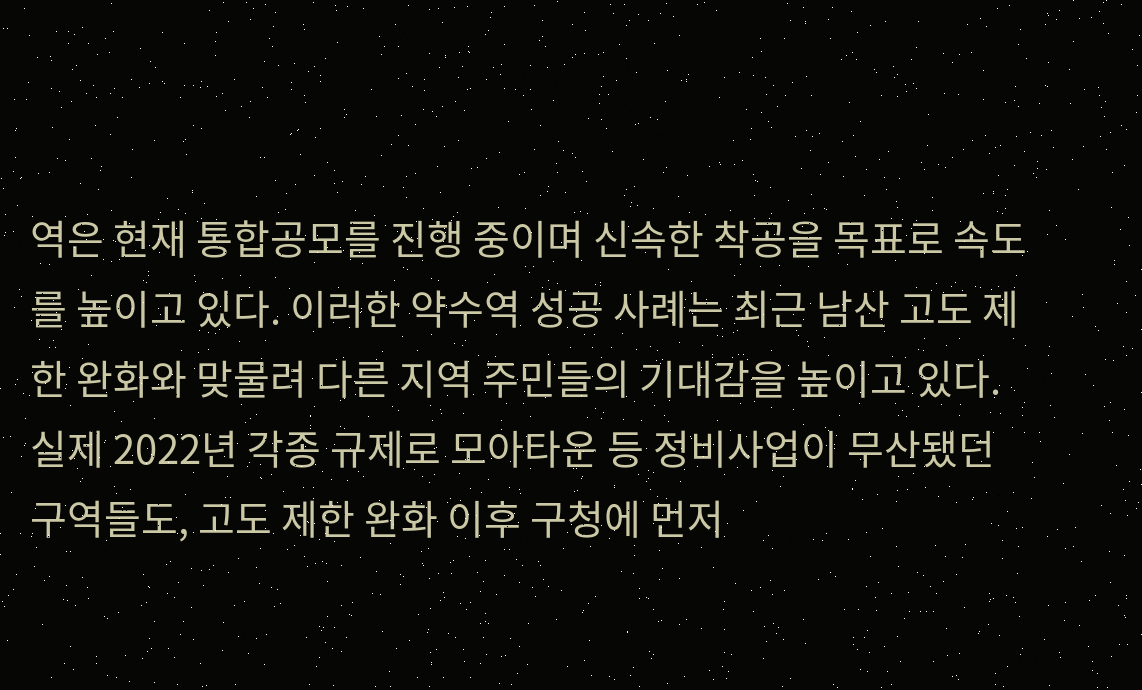역은 현재 통합공모를 진행 중이며 신속한 착공을 목표로 속도를 높이고 있다. 이러한 약수역 성공 사례는 최근 남산 고도 제한 완화와 맞물려 다른 지역 주민들의 기대감을 높이고 있다. 실제 2022년 각종 규제로 모아타운 등 정비사업이 무산됐던 구역들도, 고도 제한 완화 이후 구청에 먼저